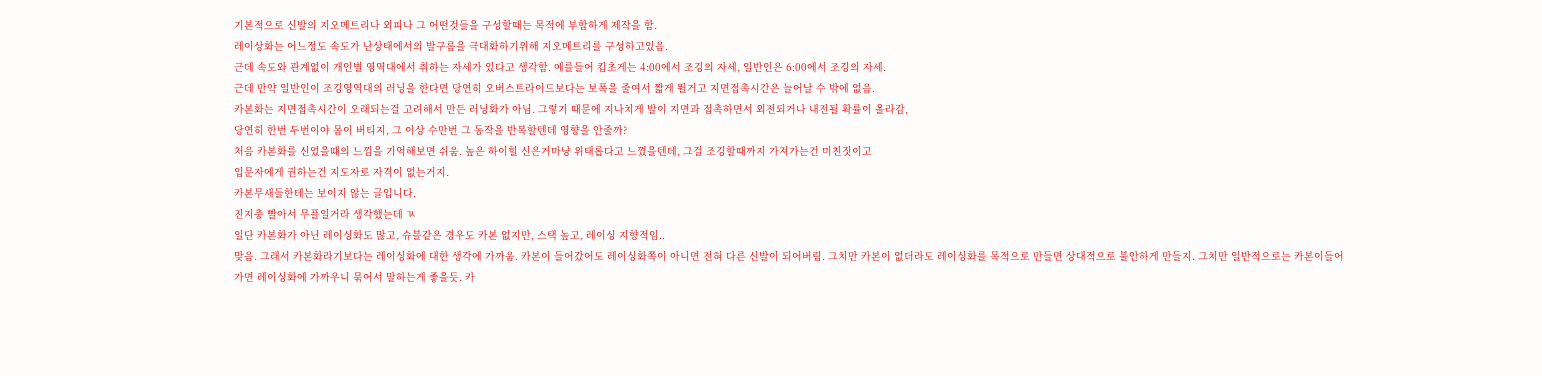기본적으로 신발의 지오메트리나 외피나 그 어떤것들을 구성할때는 목적에 부합하게 제작을 함.
레이상화는 어느정도 속도가 난상태에서의 발구름을 극대화하기위해 지오메트리를 구성하고있음.
근데 속도와 관계없이 개인별 영역대에서 취하는 자세가 있다고 생각함. 예를들어 킵초게는 4:00에서 조깅의 자세, 일반인은 6:00에서 조깅의 자세.
근데 만약 일반인이 조깅영역대의 러닝을 한다면 당연히 오버스트라이드보다는 보폭을 줄여서 짧게 뛸거고 지면접촉시간은 늘어날 수 밖에 없음.
카본화는 지면접촉시간이 오래되는걸 고려해서 만든 러닝화가 아님. 그렇기 때문에 지나치게 발이 지면과 접촉하면서 외전되거나 내전될 확률이 올라감,
당연히 한번 두번이야 몸이 버티지, 그 이상 수만번 그 동작을 반복할텐데 영향을 안줄까?
처음 카본화를 신었을떄의 느낌을 기억해보면 쉬움. 높은 하이힐 신은거마냥 위태롭다고 느꼈을텐데, 그걸 조깅할때까지 가져가는건 미친짓이고
입문자에게 권하는건 지도자로 자격이 없는거지.
카본무새들한테는 보이지 않는 글입니다.
진지충 빨아서 무플일거라 생각했는데 ㄳ
일단 카본화가 아닌 레이싱화도 많고, 슈블같은 경우도 카본 없지만, 스택 높고, 레이싱 지향적임..
맞음. 그래서 카본화라기보다는 레이싱화에 대한 생각에 가까움. 카본이 들어갔어도 레이싱화쪽이 아니면 전혀 다른 신발이 되어버림. 그치만 카본이 없더라도 레이싱화를 목적으로 만들면 상대적으로 불안하게 만들지. 그치만 일반적으로는 카본이들어가면 레이싱화에 가까우니 묶어서 말하는게 좋을듯. 카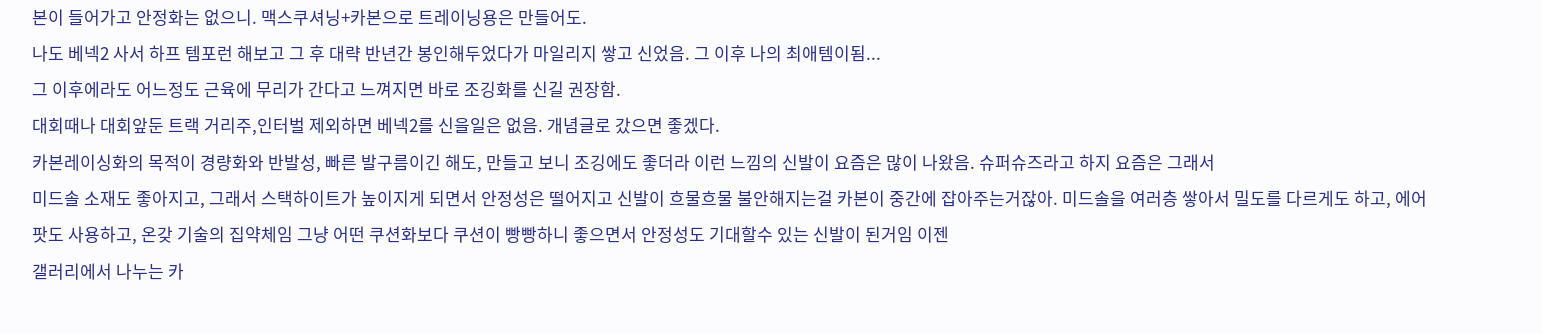본이 들어가고 안정화는 없으니. 맥스쿠셔닝+카본으로 트레이닝용은 만들어도.
나도 베넥2 사서 하프 템포런 해보고 그 후 대략 반년간 봉인해두었다가 마일리지 쌓고 신었음. 그 이후 나의 최애템이됨...
그 이후에라도 어느정도 근육에 무리가 간다고 느껴지면 바로 조깅화를 신길 권장함.
대회때나 대회앞둔 트랙 거리주,인터벌 제외하면 베넥2를 신을일은 없음. 개념글로 갔으면 좋겠다.
카본레이싱화의 목적이 경량화와 반발성, 빠른 발구름이긴 해도, 만들고 보니 조깅에도 좋더라 이런 느낌의 신발이 요즘은 많이 나왔음. 슈퍼슈즈라고 하지 요즘은 그래서
미드솔 소재도 좋아지고, 그래서 스택하이트가 높이지게 되면서 안정성은 떨어지고 신발이 흐물흐물 불안해지는걸 카본이 중간에 잡아주는거잖아. 미드솔을 여러층 쌓아서 밀도를 다르게도 하고, 에어팟도 사용하고, 온갖 기술의 집약체임 그냥 어떤 쿠션화보다 쿠션이 빵빵하니 좋으면서 안정성도 기대할수 있는 신발이 된거임 이젠
갤러리에서 나누는 카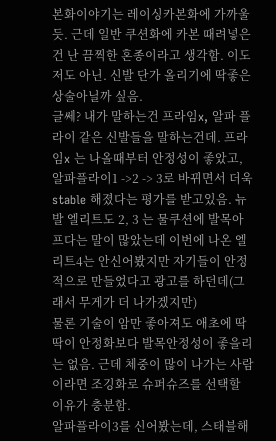본화이야기는 레이싱카본화에 가까울듯. 근데 일반 쿠션화에 카본 때려넣은건 난 끔찍한 혼종이라고 생각함. 이도저도 아닌. 신발 단가 올리기에 딱좋은 상술아닐까 싶음.
글쎄? 내가 말하는건 프라임x, 알파 플라이 같은 신발들을 말하는건데. 프라임x 는 나올때부터 안정성이 좋았고, 알파플라이1 ->2 -> 3로 바뀌면서 더욱 stable 해졌다는 평가를 받고있음. 뉴발 엘리트도 2, 3 는 물쿠션에 발목아프다는 말이 많았는데 이번에 나온 엘리트4는 안신어봤지만 자기들이 안정적으로 만들었다고 광고를 하던데(그래서 무게가 더 나가겠지만)
물론 기술이 암만 좋아져도 애초에 딱딱이 안정화보다 발목안정성이 좋을리는 없음. 근데 체중이 많이 나가는 사람이라면 조깅화로 슈퍼슈즈를 선택할 이유가 충분함.
알파플라이3를 신어봤는데, 스태블해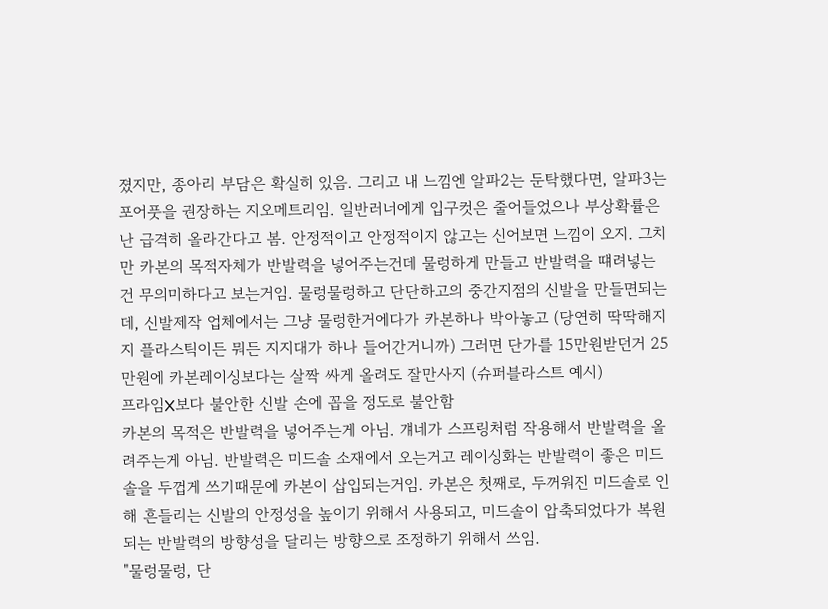졌지만, 종아리 부담은 확실히 있음. 그리고 내 느낌엔 알파2는 둔탁했다면, 알파3는 포어풋을 권장하는 지오메트리임. 일반러너에게 입구컷은 줄어들었으나 부상확률은 난 급격히 올라간다고 봄. 안정적이고 안정적이지 않고는 신어보면 느낌이 오지. 그치만 카본의 목적자체가 반발력을 넣어주는건데 물렁하게 만들고 반발력을 떄려넣는건 무의미하다고 보는거임. 물렁물렁하고 단단하고의 중간지점의 신발을 만들면되는데, 신발제작 업체에서는 그냥 물렁한거에다가 카본하나 박아놓고 (당연히 딱딱해지지 플라스틱이든 뭐든 지지대가 하나 들어간거니까) 그러면 단가를 15만원받던거 25만원에 카본레이싱보다는 살짝 싸게 올려도 잘만사지 (슈퍼블라스트 예시)
프라임X보다 불안한 신발 손에 꼽을 정도로 불안함
카본의 목적은 반발력을 넣어주는게 아님. 걔네가 스프링처럼 작용해서 반발력을 올려주는게 아님. 반발력은 미드솔 소재에서 오는거고 레이싱화는 반발력이 좋은 미드솔을 두껍게 쓰기때문에 카본이 삽입되는거임. 카본은 첫째로, 두꺼워진 미드솔로 인해 흔들리는 신발의 안정성을 높이기 위해서 사용되고, 미드솔이 압축되었다가 복원되는 반발력의 방향성을 달리는 방향으로 조정하기 위해서 쓰임.
"물렁물렁, 단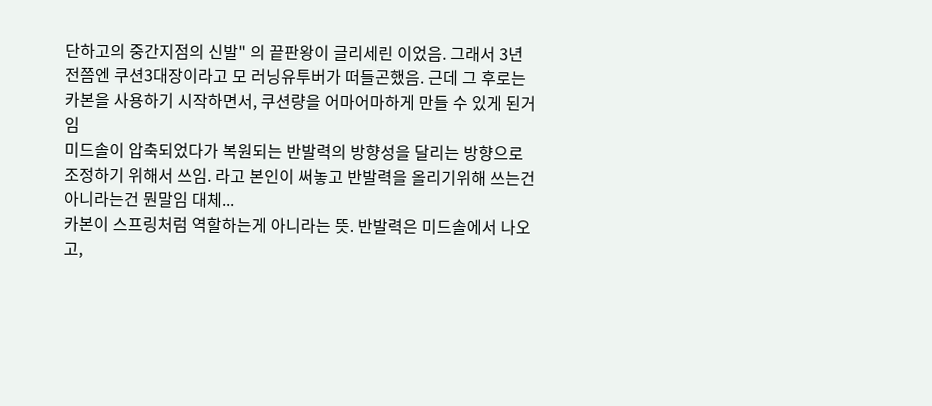단하고의 중간지점의 신발" 의 끝판왕이 글리세린 이었음. 그래서 3년전쯤엔 쿠션3대장이라고 모 러닝유투버가 떠들곤했음. 근데 그 후로는 카본을 사용하기 시작하면서, 쿠션량을 어마어마하게 만들 수 있게 된거임
미드솔이 압축되었다가 복원되는 반발력의 방향성을 달리는 방향으로 조정하기 위해서 쓰임. 라고 본인이 써놓고 반발력을 올리기위해 쓰는건 아니라는건 뭔말임 대체...
카본이 스프링처럼 역할하는게 아니라는 뜻. 반발력은 미드솔에서 나오고,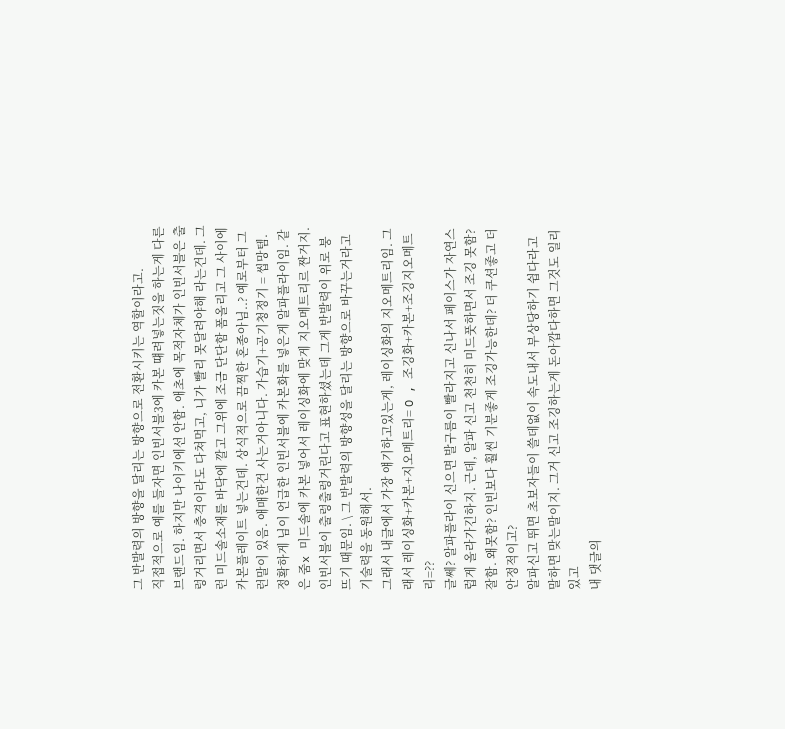그 반발력의 방향을 달리는 방향으로 전환시키는 역할이라고.
직접적으로 예를 들자면 인빈서블3에 카본 떄려넣는짓을 하는게 다른브랜드임. 하지만 나이키에선 안함. 애초에 목적자체가 인빈서블은 출렁거리면서 충격이라도 다쳐먹고, 니가 빨리 못달려야해 라는건데. 그런 미드솔소재를 바닥에 깔고 그위에 조금 단단함 폼올리고 그 사이에 카본플레이트 넣는건데. 상식적으로 끔찍한 혼종아님..? 예로부터 그런말이 있음. 애매한건 사는거아니다. 가습기+공기청정기 = 씹망템.
정확하게 님이 언급한 인빈서블에 카본화를 넣은게 알파플라이임. 같은 줌x 미드솔에 카본 넣어서 레이싱화에 맞게 지오메트리르 짠거지. 인빈서블이 출렁출렁거린다고 표현하셨는데 그게 반발력이 위로 붕 뜨기 때문임. \ 그 반발력의 방향성을 달리는 방향으로 바꾸는거라고 기술력을 동원해서.
그래서 내글에서 가장 얘기하고있는게, 레이싱화의 지오메트리임. 그래서 레이싱화+카본+지오메트리= O , 조깅화+카본+조깅지오메트리=??
글쎄? 알파플라이 신으면 발구름이 빨라지고 신나서 페이스가 자연스럽게 올라가긴하지. 근데, 알파 신고 천천히 미드풋하면서 조깅 못함? 잘함. 왜못함? 인빈보다 훨씬 기분좋게 조깅가능한데? 더 쿠션좋고 더 안정적이고?
알파신고 뛰면 초보자들이 쓸데없이 속도내서 부상당하기 쉽다라고 말하면 맞는말이지. 그거 신고 조깅하는게 돈아깝다하면 그것도 일리있고
내 댓글의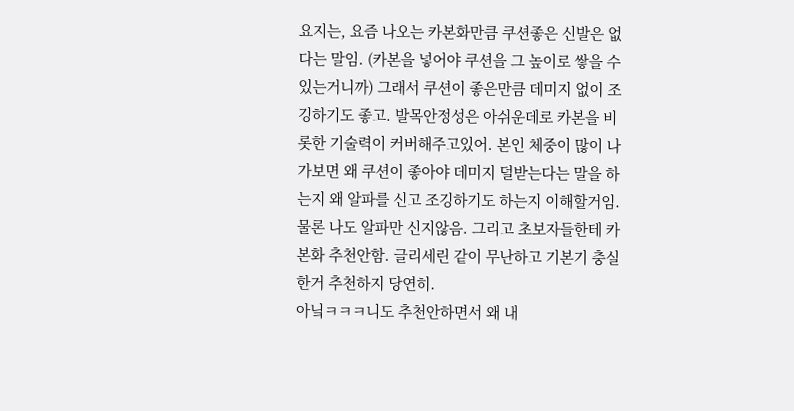요지는, 요즘 나오는 카본화만큼 쿠션좋은 신발은 없다는 말임. (카본을 넣어야 쿠션을 그 높이로 쌓을 수 있는거니까) 그래서 쿠션이 좋은만큼 데미지 없이 조깅하기도 좋고. 발목안정성은 아쉬운데로 카본을 비롯한 기술력이 커버해주고있어. 본인 체중이 많이 나가보면 왜 쿠션이 좋아야 데미지 덜받는다는 말을 하는지 왜 알파를 신고 조깅하기도 하는지 이해할거임. 물론 나도 알파만 신지않음. 그리고 초보자들한테 카본화 추천안함. 글리세린 같이 무난하고 기본기 충실한거 추천하지 당연히.
아닠ㅋㅋㅋ니도 추천안하면서 왜 내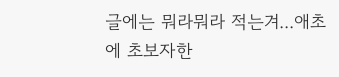글에는 뭐라뭐라 적는겨...애초에 초보자한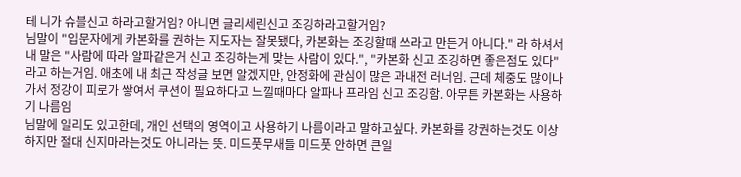테 니가 슈블신고 하라고할거임? 아니면 글리세린신고 조깅하라고할거임?
님말이 "입문자에게 카본화를 권하는 지도자는 잘못됐다, 카본화는 조깅할때 쓰라고 만든거 아니다." 라 하셔서 내 말은 "사람에 따라 알파같은거 신고 조깅하는게 맞는 사람이 있다.", "카본화 신고 조깅하면 좋은점도 있다" 라고 하는거임. 애초에 내 최근 작성글 보면 알겠지만, 안정화에 관심이 많은 과내전 러너임. 근데 체중도 많이나가서 정강이 피로가 쌓여서 쿠션이 필요하다고 느낄때마다 알파나 프라임 신고 조깅함. 아무튼 카본화는 사용하기 나름임
님말에 일리도 있고한데, 개인 선택의 영역이고 사용하기 나름이라고 말하고싶다. 카본화를 강권하는것도 이상하지만 절대 신지마라는것도 아니라는 뜻. 미드풋무새들 미드풋 안하면 큰일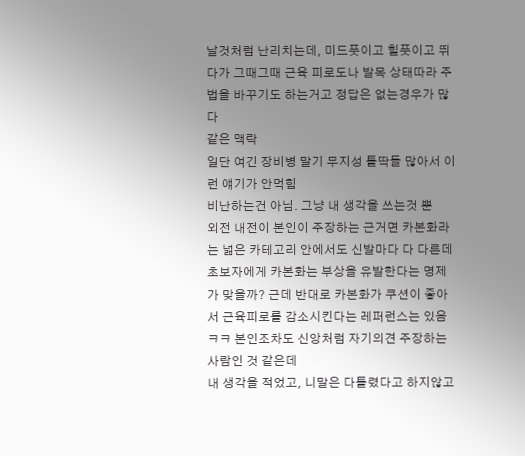날것처럼 난리치는데, 미드풋이고 힐풋이고 뛰다가 그때그때 근육 피로도나 발목 상태따라 주법을 바꾸기도 하는거고 정답은 없는경우가 많다
같은 맥락
일단 여긴 장비병 말기 무지성 틀딱들 많아서 이런 얘기가 안먹힘
비난하는건 아님. 그냥 내 생각을 쓰는것 뿐
외전 내전이 본인이 주장하는 근거면 카본화라는 넓은 카테고리 안에서도 신발마다 다 다른데 초보자에게 카본화는 부상을 유발한다는 명제가 맞을까? 근데 반대로 카본화가 쿠션이 좋아서 근육피로를 감소시킨다는 레퍼런스는 있음 ㅋㅋ 본인조차도 신앙처럼 자기의견 주장하는 사람인 것 같은데
내 생각을 적었고, 니말은 다틀렸다고 하지않고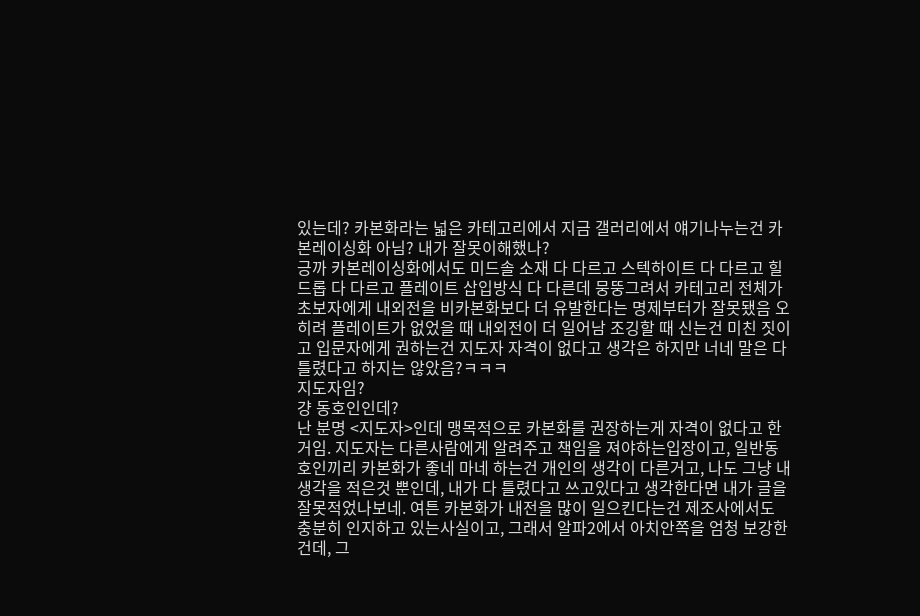있는데? 카본화라는 넓은 카테고리에서 지금 갤러리에서 얘기나누는건 카본레이싱화 아님? 내가 잘못이해했나?
긍까 카본레이싱화에서도 미드솔 소재 다 다르고 스텍하이트 다 다르고 힐드롭 다 다르고 플레이트 삽입방식 다 다른데 뭉뚱그려서 카테고리 전체가 초보자에게 내외전을 비카본화보다 더 유발한다는 명제부터가 잘못됐음 오히려 플레이트가 없었을 때 내외전이 더 일어남 조깅할 때 신는건 미친 짓이고 입문자에게 권하는건 지도자 자격이 없다고 생각은 하지만 너네 말은 다 틀렸다고 하지는 않았음?ㅋㅋㅋ
지도자임?
걍 동호인인데?
난 분명 <지도자>인데 맹목적으로 카본화를 권장하는게 자격이 없다고 한거임. 지도자는 다른사람에게 알려주고 책임을 져야하는입장이고, 일반동호인끼리 카본화가 좋네 마네 하는건 개인의 생각이 다른거고, 나도 그냥 내 생각을 적은것 뿐인데, 내가 다 틀렸다고 쓰고있다고 생각한다면 내가 글을 잘못적었나보네. 여튼 카본화가 내전을 많이 일으킨다는건 제조사에서도 충분히 인지하고 있는사실이고, 그래서 알파2에서 아치안쪽을 엄청 보강한건데, 그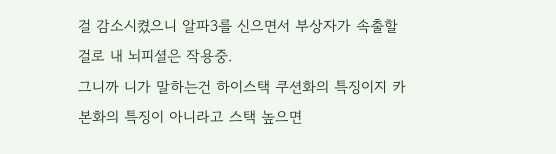걸 감소시켰으니 알파3를 신으면서 부상자가 속출할걸로 내 뇌피셜은 작용중.
그니까 니가 말하는건 하이스택 쿠션화의 특징이지 카본화의 특징이 아니라고 스택 높으면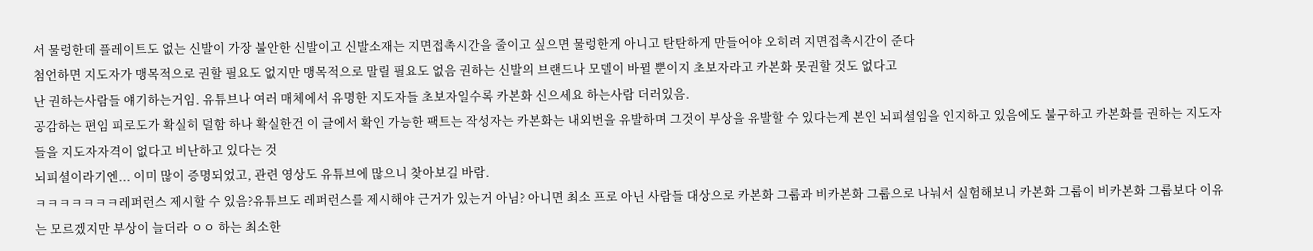서 물렁한데 플레이트도 없는 신발이 가장 불안한 신발이고 신발소재는 지면접촉시간을 줄이고 싶으면 물렁한게 아니고 탄탄하게 만들어야 오히려 지면접촉시간이 준다
첨언하면 지도자가 맹목적으로 권할 필요도 없지만 맹목적으로 말릴 필요도 없음 권하는 신발의 브랜드나 모델이 바뀔 뿐이지 초보자라고 카본화 못권할 것도 없다고
난 권하는사람들 얘기하는거임. 유튜브나 여러 매체에서 유명한 지도자들 초보자일수록 카본화 신으세요 하는사람 더러있음.
공감하는 편임 피로도가 확실히 덜함 하나 확실한건 이 글에서 확인 가능한 팩트는 작성자는 카본화는 내외번을 유발하며 그것이 부상을 유발할 수 있다는게 본인 뇌피셜임을 인지하고 있음에도 불구하고 카본화를 권하는 지도자들을 지도자자격이 없다고 비난하고 있다는 것
뇌피셜이라기엔... 이미 많이 증명되었고, 관련 영상도 유튜브에 많으니 찾아보길 바람.
ㅋㅋㅋㅋㅋㅋㅋ레퍼런스 제시할 수 있음?유튜브도 레퍼런스를 제시해야 근거가 있는거 아님? 아니면 최소 프로 아닌 사람들 대상으로 카본화 그룹과 비카본화 그룹으로 나눠서 실험해보니 카본화 그룹이 비카본화 그룹보다 이유는 모르겠지만 부상이 늘더라 ㅇㅇ 하는 최소한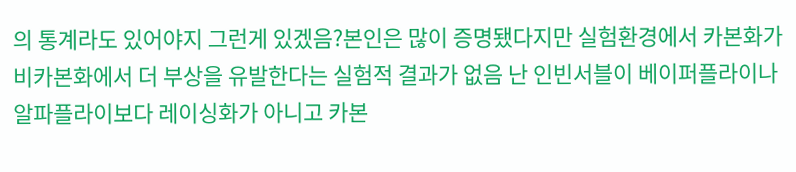의 통계라도 있어야지 그런게 있겠음?본인은 많이 증명됐다지만 실험환경에서 카본화가 비카본화에서 더 부상을 유발한다는 실험적 결과가 없음 난 인빈서블이 베이퍼플라이나 알파플라이보다 레이싱화가 아니고 카본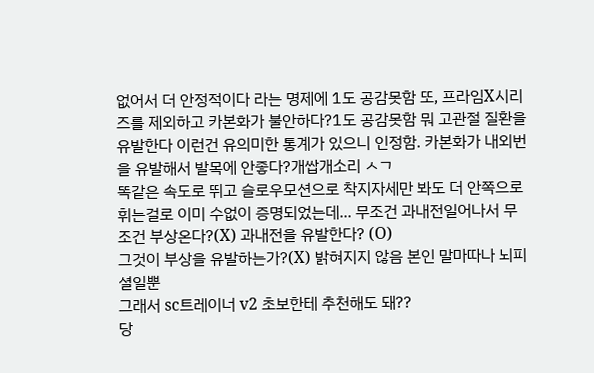없어서 더 안정적이다 라는 명제에 1도 공감못함 또, 프라임X시리즈를 제외하고 카본화가 불안하다?1도 공감못함 뭐 고관절 질환을 유발한다 이런건 유의미한 통계가 있으니 인정함. 카본화가 내외번을 유발해서 발목에 안좋다?개쌉개소리 ㅅㄱ
똑같은 속도로 뛰고 슬로우모션으로 착지자세만 봐도 더 안쪽으로 휘는걸로 이미 수없이 증명되었는데... 무조건 과내전일어나서 무조건 부상온다?(X) 과내전을 유발한다? (O)
그것이 부상을 유발하는가?(X) 밝혀지지 않음 본인 말마따나 뇌피셜일뿐
그래서 sc트레이너 v2 초보한테 추천해도 돼??
당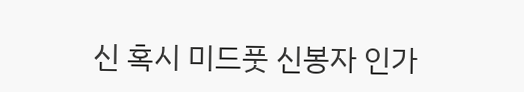신 혹시 미드풋 신봉자 인가